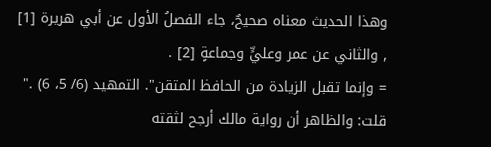وهذا الحديث معناه صحيحٌ، جاء الفصلُ الأول عن أبي هريرة [1] , والثاني عن عمر وعليٍّ وجماعةٍ [2] .
= وإنما تقبل الزيادة من الحافظ المتقن". التمهيد (6/ 5، 6) ."
قلت: والظاهر أن رواية مالك أرجح لثقته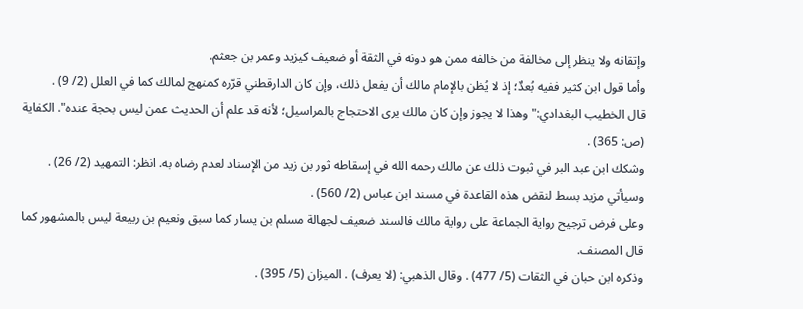وإتقانه ولا ينظر إلى مخالفة من خالفه ممن هو دونه في الثقة أو ضعيف كيزيد وعمر بن جعثم.
وأما قول ابن كثير ففيه بُعدٌ؛ إذ لا يُظن بالإمام مالك أن يفعل ذلك، وإن كان الدارقطني قرّره كمنهج لمالك كما في العلل (2/ 9) .
قال الخطيب البغدادي:"وهذا لا يجوز وإن كان مالك يرى الاحتجاج بالمراسيل؛ لأنه قد علم أن الحديث عمن ليس بحجة عنده". الكفاية (ص: 365) .
وشكك ابن عبد البر في ثبوت ذلك عن مالك رحمه الله في إسقاطه ثور بن زيد من الإسناد لعدم رضاه به. انظر: التمهيد (2/ 26) .
وسيأتي مزيد بسط لنقض هذه القاعدة في مسند ابن عباس (2/ 560) .
وعلى فرض ترجيح رواية الجماعة على رواية مالك فالسند ضعيف لجهالة مسلم بن يسار كما سبق ونعيم بن ربيعة ليس بالمشهور كما قال المصنف.
وذكره ابن حبان في الثقات (5/ 477) . وقال الذهبي: (لا يعرف) . الميزان (5/ 395) .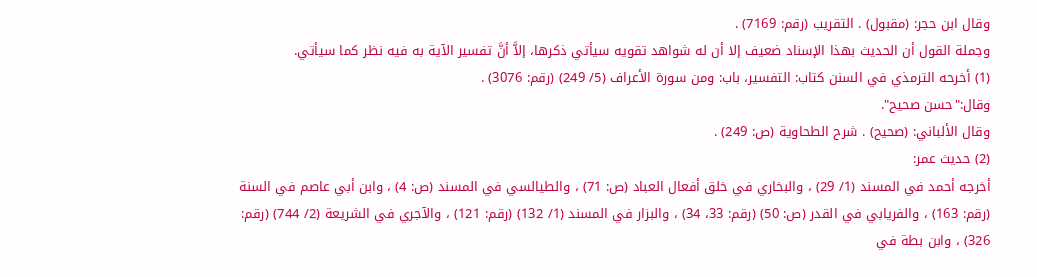وقال ابن حجر: (مقبول) . التقريب (رقم: 7169) .
وجملة القول أن الحديث بهذا الإسناد ضعيف إلا أن له شواهد تقويه سيأتي ذكرها، إلاَّ أنَّ تفسير الآية به فيه نظر كما سيأتي.
(1) أخرحه الترمذي في السنن كتاب: التفسير، باب: ومن سورة الأعراف (5/ 249) (رقم: 3076) .
وقال:"حسن صحيح".
وقال الألباني: (صحيح) . شرح الطحاوية (ص: 249) .
(2) حديث عمر:
أخرجه أحمد في المسند (1/ 29) ، والبخاري في خلق أفعال العباد (ص: 71) ، والطيالسي في المسند (ص: 4) ، وابن أبي عاصم في السنة (رقم: 163) ، والفريابي في القدر (ص: 50) (رقم: 33، 34) ، والبزار في المسند (1/ 132) (رقم: 121) ، والآجري في الشريعة (2/ 744) (رقم: 326) ، وابن بطة في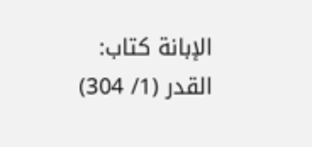الإبانة كتاب: القدر (1/ 304)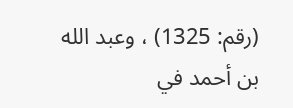(رقم: 1325) ، وعبد الله بن أحمد في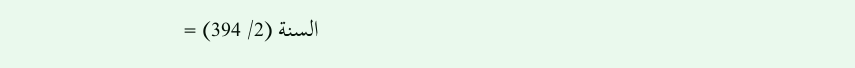السنة (2/ 394) =